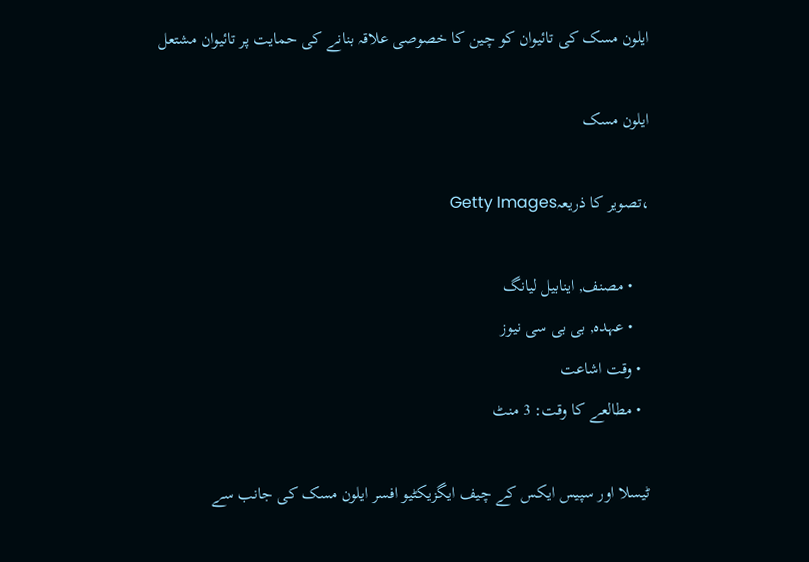ایلون مسک کی تائیوان کو چین کا خصوصی علاقہ بنانے کی حمایت پر تائیوان مشتعل

ایلون مسک

،تصویر کا ذریعہGetty Images

    • مصنف, اینابیل لیانگ
    • عہدہ, بی بی سی نیوز
  • وقت اشاعت
  • مطالعے کا وقت: 3 منٹ

ٹیسلا اور سپیس ایکس کے چیف ایگزیکٹیو افسر ایلون مسک کی جانب سے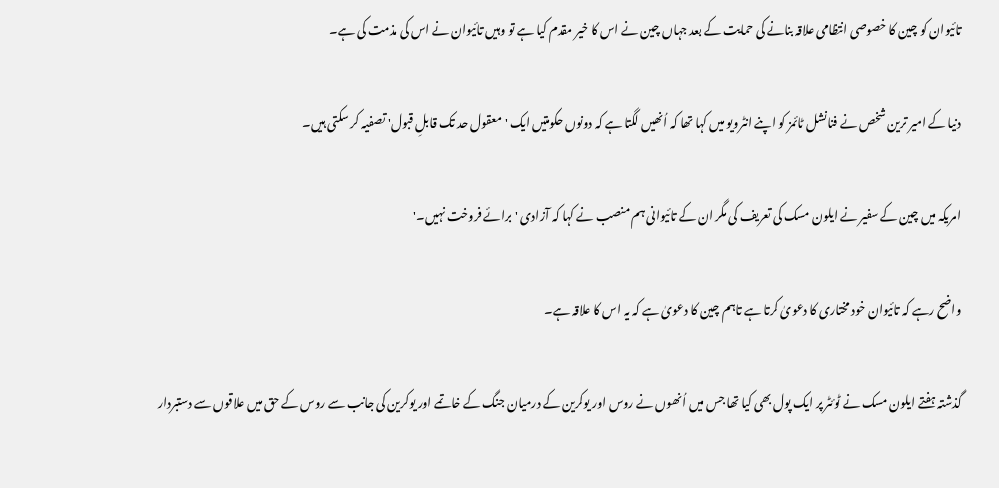تائیوان کو چین کا خصوصی انتظامی علاقہ بنانے کی حمایت کے بعد جہاں چین نے اس کا خیر مقدم کیا ہے تو وہیں تائیوان نے اس کی مذمت کی ہے۔

دنیا کے امیر ترین شخص نے فنانشل ٹائمز کو اپنے انٹرویو میں کہا تھا کہ اُنھیں لگتا ہے کہ دونوں حکومتیں ایک 'معقول حد تک قابلِ قبول' تصفیہ کر سکتی ہیں۔

امریکہ میں چین کے سفیر نے ایلون مسک کی تعریف کی مگر ان کے تائیوانی ہم منصب نے کہا کہ آزادی 'برائے فروخت نہیں۔'

واضح رہے کہ تائیوان خود مختاری کا دعویٰ کرتا ہے تاہم چین کا دعویٰ ہے کہ یہ اس کا علاقہ ہے۔

گذشتہ ہفتے ایلون مسک نے ٹوئٹر پر ایک پول بھی کیا تھا جس میں اُنھوں نے روس اور یوکرین کے درمیان جنگ کے خاتمے اور یوکرین کی جانب سے روس کے حق میں علاقوں سے دستبردار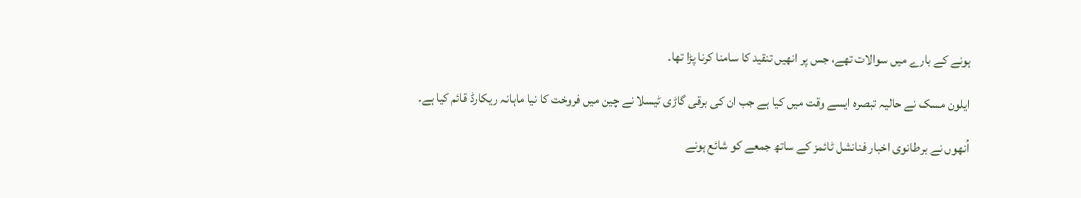ہونے کے بارے میں سوالات تھے، جس پر انھیں تنقید کا سامنا کرنا پڑا تھا۔

ایلون مسک نے حالیہ تبصرہ ایسے وقت میں کیا ہے جب ان کی برقی گاڑی ٹیسلا نے چین میں فروخت کا نیا ماہانہ ریکارڈ قائم کیا ہے۔

اُنھوں نے برطانوی اخبار فنانشل ٹائمز کے ساتھ جمعے کو شائع ہونے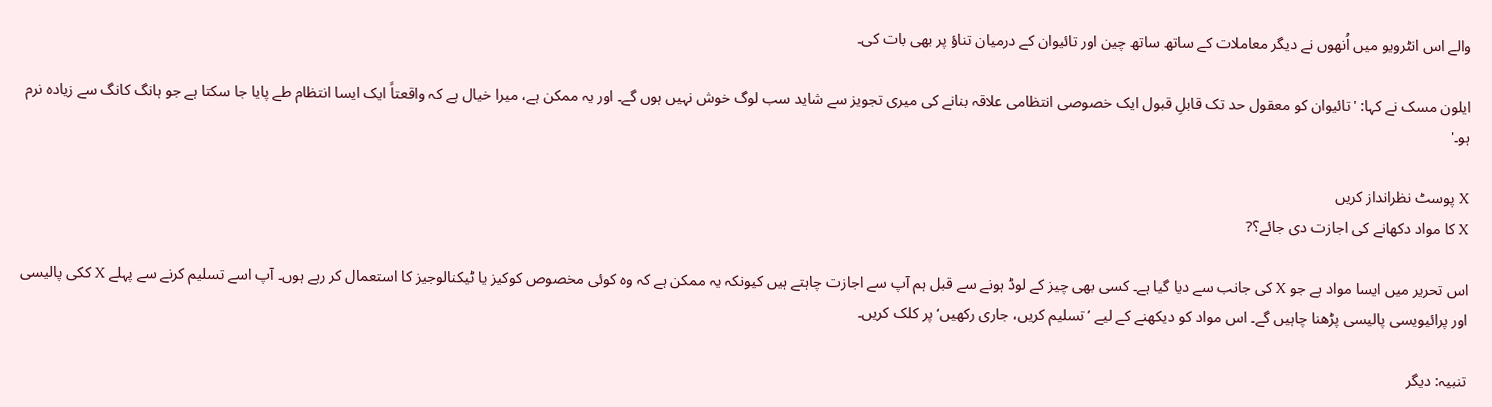والے اس انٹرویو میں اُنھوں نے دیگر معاملات کے ساتھ ساتھ چین اور تائیوان کے درمیان تناؤ پر بھی بات کی۔

ایلون مسک نے کہا: 'تائیوان کو معقول حد تک قابلِ قبول ایک خصوصی انتظامی علاقہ بنانے کی میری تجویز سے شاید سب لوگ خوش نہیں ہوں گے۔ اور یہ ممکن ہے، میرا خیال ہے کہ واقعتاً ایک ایسا انتظام طے پایا جا سکتا ہے جو ہانگ کانگ سے زیادہ نرم ہو۔'

X پوسٹ نظرانداز کریں
X کا مواد دکھانے کی اجازت دی جائے؟?

اس تحریر میں ایسا مواد ہے جو X کی جانب سے دیا گیا ہے۔ کسی بھی چیز کے لوڈ ہونے سے قبل ہم آپ سے اجازت چاہتے ہیں کیونکہ یہ ممکن ہے کہ وہ کوئی مخصوص کوکیز یا ٹیکنالوجیز کا استعمال کر رہے ہوں۔ آپ اسے تسلیم کرنے سے پہلے X ککی پالیسی اور پرائیویسی پالیسی پڑھنا چاہیں گے۔ اس مواد کو دیکھنے کے لیے ’تسلیم کریں، جاری رکھیں‘ پر کلک کریں۔

تنبیہ: دیگر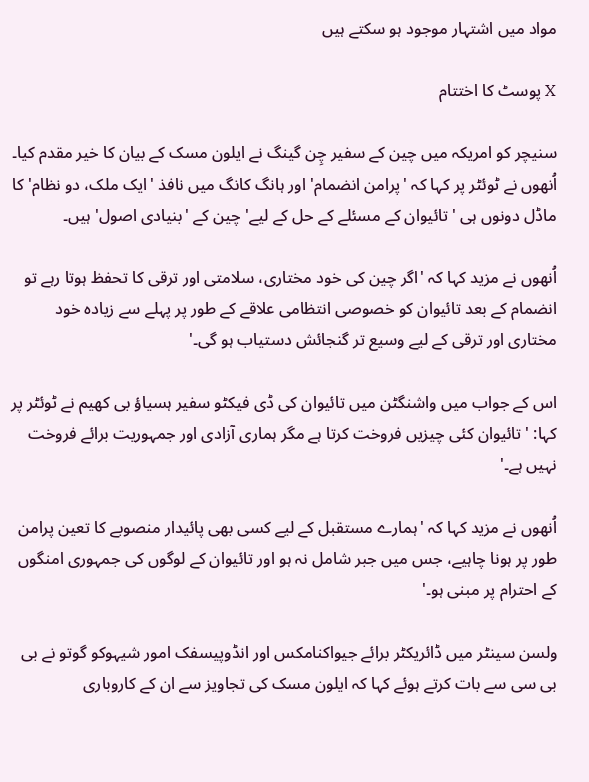مواد میں اشتہار موجود ہو سکتے ہیں

X پوسٹ کا اختتام

سنیچر کو امریکہ میں چین کے سفیر چِن گینگ نے ایلون مسک کے بیان کا خیر مقدم کیا۔ اُنھوں نے ٹوئٹر پر کہا کہ 'پرامن انضمام' اور ہانگ کانگ میں نافذ 'ایک ملک، دو نظام' کا ماڈل دونوں ہی 'تائیوان کے مسئلے کے حل کے لیے' چین کے 'بنیادی اصول' ہیں۔

اُنھوں نے مزید کہا کہ 'اگر چین کی خود مختاری، سلامتی اور ترقی کا تحفظ ہوتا رہے تو انضمام کے بعد تائیوان کو خصوصی انتظامی علاقے کے طور پر پہلے سے زیادہ خود مختاری اور ترقی کے لیے وسیع تر گنجائش دستیاب ہو گی۔'

اس کے جواب میں واشنگٹن میں تائیوان کی ڈی فیکٹو سفیر ہسیاؤ بی کھیم نے ٹوئٹر پر کہا: 'تائیوان کئی چیزیں فروخت کرتا ہے مگر ہماری آزادی اور جمہوریت برائے فروخت نہیں ہے۔'

اُنھوں نے مزید کہا کہ 'ہمارے مستقبل کے لیے کسی بھی پائیدار منصوبے کا تعین پرامن طور پر ہونا چاہیے، جس میں جبر شامل نہ ہو اور تائیوان کے لوگوں کی جمہوری امنگوں کے احترام پر مبنی ہو۔'

ولسن سینٹر میں ڈائریکٹر برائے جیواکنامکس اور انڈوپیسفک امور شیہوکو گوتو نے بی بی سی سے بات کرتے ہوئے کہا کہ ایلون مسک کی تجاویز سے ان کے کاروباری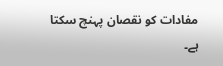مفادات کو نقصان پہنچ سکتا ہے۔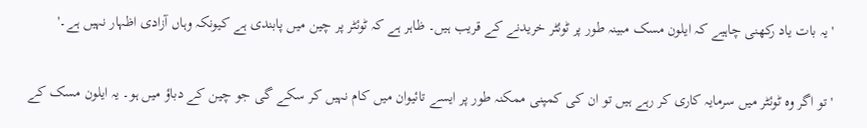'یہ بات یاد رکھنی چاہیے کہ ایلون مسک مبینہ طور پر ٹوئٹر خریدنے کے قریب ہیں۔ ظاہر ہے کہ ٹوئٹر پر چین میں پابندی ہے کیونکہ وہاں آزادی اظہار نہیں ہے۔'

'تو اگر وہ ٹوئٹر میں سرمایہ کاری کر رہے ہیں تو ان کی کمپنی ممکنہ طور پر ایسے تائیوان میں کام نہیں کر سکے گی جو چین کے دباؤ میں ہو۔ یہ ایلون مسک کے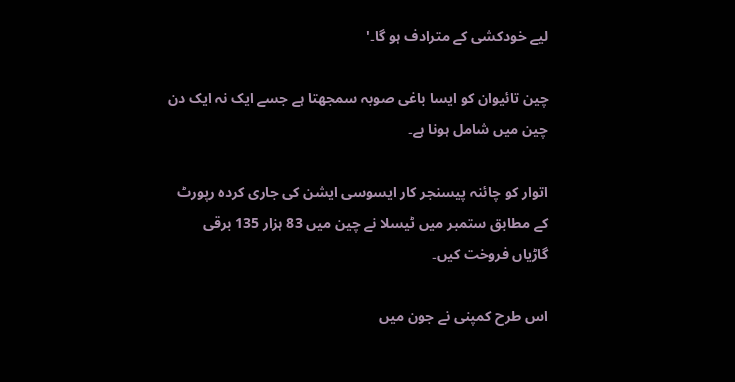لیے خودکشی کے مترادف ہو گا۔'

چین تائیوان کو ایسا باغی صوبہ سمجھتا ہے جسے ایک نہ ایک دن چین میں شامل ہونا ہے۔

اتوار کو چائنہ پیسنجر کار ایسوسی ایشن کی جاری کردہ رپورٹ کے مطابق ستمبر میں ٹیسلا نے چین میں 83 ہزار 135 برقی گاڑیاں فروخت کیں۔

اس طرح کمپنی نے جون میں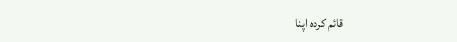قائم کردہ اپنا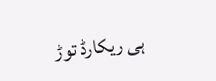ہی ریکارڈ توڑ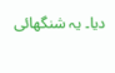دیا۔ یہ شنگھائی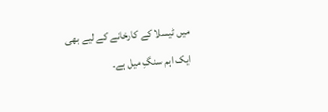میں ٹیسلا کے کارخانے کے لیے بھی ایک اہم سنگِ میل ہے۔